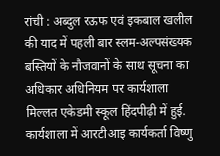रांची : अब्दुल रऊफ एवं इकबाल खलील की याद में पहली बार स्लम-अल्पसंख्यक बस्तियों के नौजवानों के साथ सूचना का अधिकार अधिनियम पर कार्यशाला मिल्लत एकेडमी स्कूल हिंदपीढ़ी में हुई.
कार्यशाला में आरटीआइ कार्यकर्ता विष्णु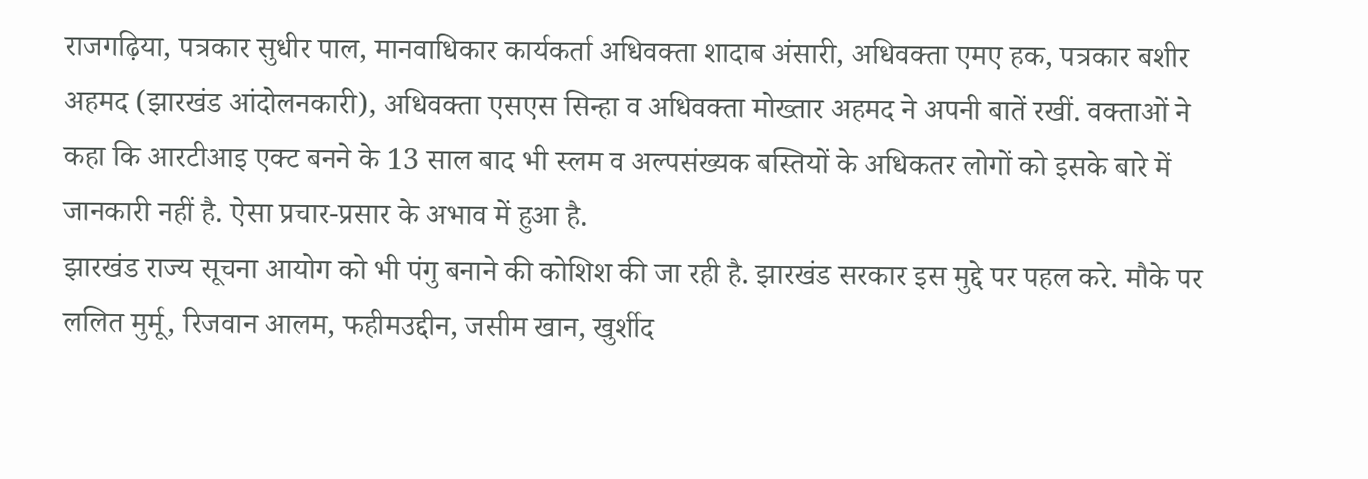राजगढ़िया, पत्रकार सुधीर पाल, मानवाधिकार कार्यकर्ता अधिवक्ता शादाब अंसारी, अधिवक्ता एमए हक, पत्रकार बशीर अहमद (झारखंड आंदोलनकारी), अधिवक्ता एसएस सिन्हा व अधिवक्ता मोख्तार अहमद ने अपनी बातें रखीं. वक्ताओं ने कहा कि आरटीआइ एक्ट बनने के 13 साल बाद भी स्लम व अल्पसंख्यक बस्तियों के अधिकतर लोगों को इसके बारे में जानकारी नहीं है. ऐसा प्रचार-प्रसार के अभाव में हुआ है.
झारखंड राज्य सूचना आयोग को भी पंगु बनाने की कोशिश की जा रही है. झारखंड सरकार इस मुद्दे पर पहल करे. मौके पर ललित मुर्मू, रिजवान आलम, फहीमउद्दीन, जसीम खान, खुर्शीद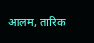आलम, तारिक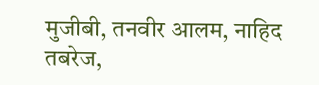मुजीबी, तनवीर आलम, नाहिद तबरेज,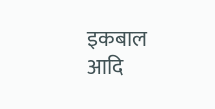इकबाल आदि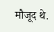मौजूद थे.